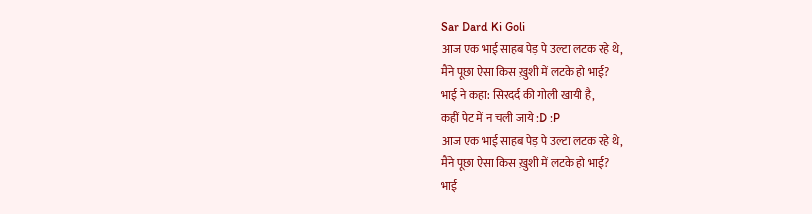Sar Dard Ki Goli
आज एक भाई साहब पेड़ पे उल्टा लटक रहे थे,
मैंने पूछा ऐसा किस ख़ुशी में लटके हो भाई?
भाई ने कहा: सिरदर्द की गोली खायी है,
कहीं पेट में न चली जाये :D :P
आज एक भाई साहब पेड़ पे उल्टा लटक रहे थे,
मैंने पूछा ऐसा किस ख़ुशी में लटके हो भाई?
भाई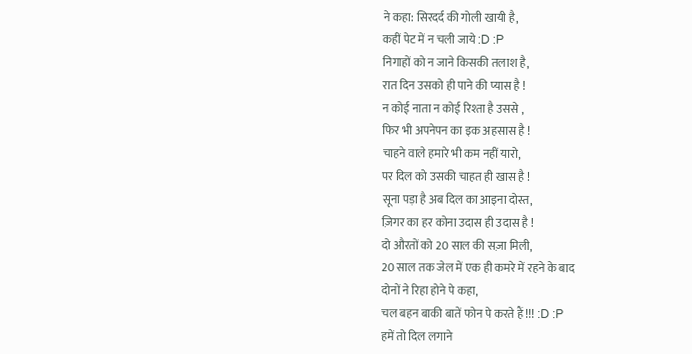ने कहा: सिरदर्द की गोली खायी है,
कहीं पेट में न चली जाये :D :P
निगाहों को न जाने किसकी तलाश है,
रात दिन उसको ही पाने की प्यास है !
न कोई नाता न कोई रिश्ता है उससे ,
फिर भी अपनेपन का इक अहसास है !
चाहने वाले हमारे भी कम नहीं यारो,
पर दिल को उसकी चाहत ही खास है !
सूना पड़ा है अब दिल का आइना दोस्त,
ज़िगर का हर कोना उदास ही उदास है !
दो औरतों को 20 साल की सज़ा मिली,
20 साल तक जेल में एक ही कमरे में रहने के बाद
दोनों ने रिहा होने पे कहा,
चल बहन बाकी बातें फोन पे करते हैं !!! :D :P
हमें तो दिल लगाने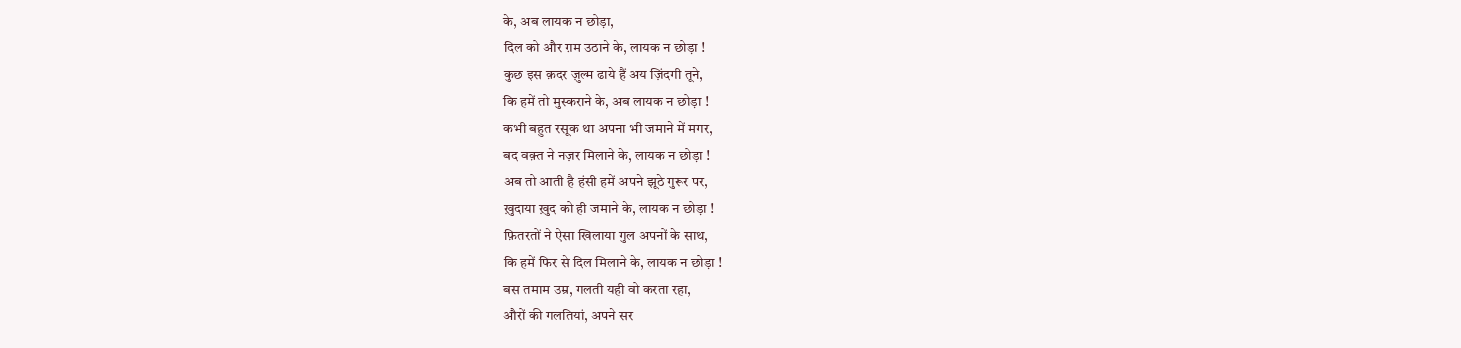के, अब लायक न छोड़ा,
दिल को और ग़म उठाने के, लायक न छोड़ा !
कुछ इस क़दर ज़ुल्म ढाये हैं अय ज़िंदगी तूने,
कि हमें तो मुस्कराने के, अब लायक न छोड़ा !
कभी बहुत रसूक था अपना भी जमाने में मगर,
बद वक़्त ने नज़र मिलाने के, लायक न छोड़ा !
अब तो आती है हंसी हमें अपने झूठे गुरूर पर,
ख़ुदाया ख़ुद को ही जमाने के, लायक न छोड़ा !
फ़ितरतों ने ऐसा खिलाया गुल अपनों के साथ,
कि हमें फिर से दिल मिलाने के, लायक न छोड़ा !
बस तमाम उम्र, गलती यही वो करता रहा,
औरों की गलतियां, अपने सर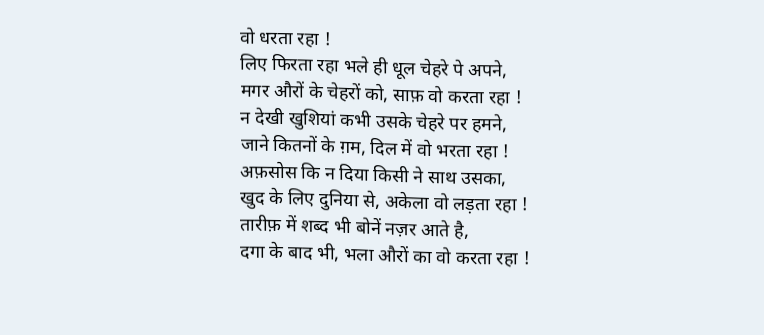वो धरता रहा !
लिए फिरता रहा भले ही धूल चेहरे पे अपने,
मगर औरों के चेहरों को, साफ़ वो करता रहा !
न देखी खुशियां कभी उसके चेहरे पर हमने,
जाने कितनों के ग़म, दिल में वो भरता रहा !
अफ़सोस कि न दिया किसी ने साथ उसका,
खुद के लिए दुनिया से, अकेला वो लड़ता रहा !
तारीफ़ में शब्द भी बोनें नज़र आते है,
दगा के बाद भी, भला औरों का वो करता रहा !